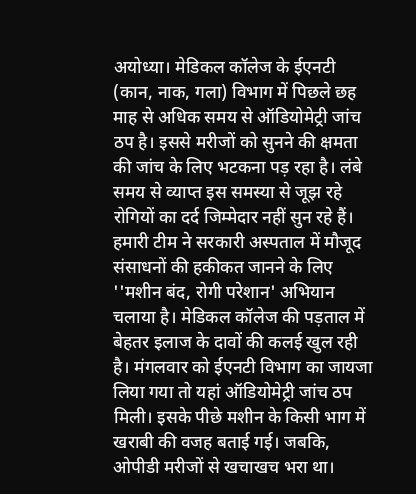अयोध्या। मेडिकल कॉलेज के ईएनटी (कान, नाक, गला) विभाग में पिछले छह माह से अधिक समय से ऑडियोमेट्री जांच ठप है। इससे मरीजों को सुनने की क्षमता की जांच के लिए भटकना पड़ रहा है। लंबे समय से व्याप्त इस समस्या से जूझ रहे रोगियों का दर्द जिम्मेदार नहीं सुन रहे हैं।
हमारी टीम ने सरकारी अस्पताल में मौजूद संसाधनों की हकीकत जानने के लिए ''मशीन बंद, रोगी परेशान' अभियान चलाया है। मेडिकल कॉलेज की पड़ताल में बेहतर इलाज के दावों की कलई खुल रही है। मंगलवार को ईएनटी विभाग का जायजा लिया गया तो यहां ऑडियोमेट्री जांच ठप मिली। इसके पीछे मशीन के किसी भाग में खराबी की वजह बताई गई। जबकि, ओपीडी मरीजों से खचाखच भरा था।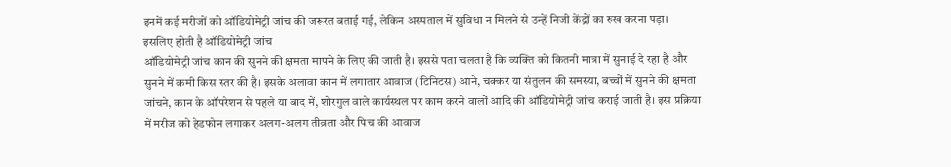इनमें कई मरीजों को ऑडियोमेट्री जांच की जरूरत बताई गई, लेकिन अस्पताल में सुविधा न मिलने से उन्हें निजी केंद्रों का रुख करना पड़ा।
इसलिए होती है ऑडियोमेट्री जांच
ऑडियोमेट्री जांच कान की सुनने की क्षमता मापने के लिए की जाती है। इससे पता चलता है कि व्यक्ति को कितनी मात्रा में सुनाई दे रहा है और सुनने में कमी किस स्तर की है। इसके अलावा कान में लगातार आवाज (टिनिटस) आने, चक्कर या संतुलन की समस्या, बच्चों में सुनने की क्षमता जांचने, कान के ऑपरेशन से पहले या बाद में, शोरगुल वाले कार्यस्थल पर काम करने वालों आदि की ऑडियोमेट्री जांच कराई जाती है। इस प्रक्रिया में मरीज को हेडफोन लगाकर अलग-अलग तीव्रता और पिच की आवाज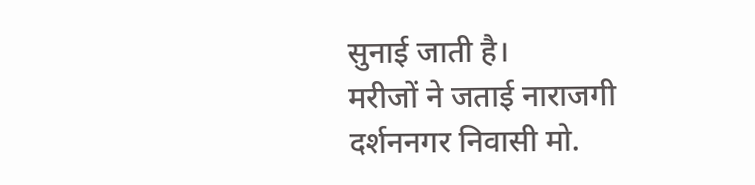सुनाई जाती है।
मरीजों ने जताई नाराजगी
दर्शननगर निवासी मो.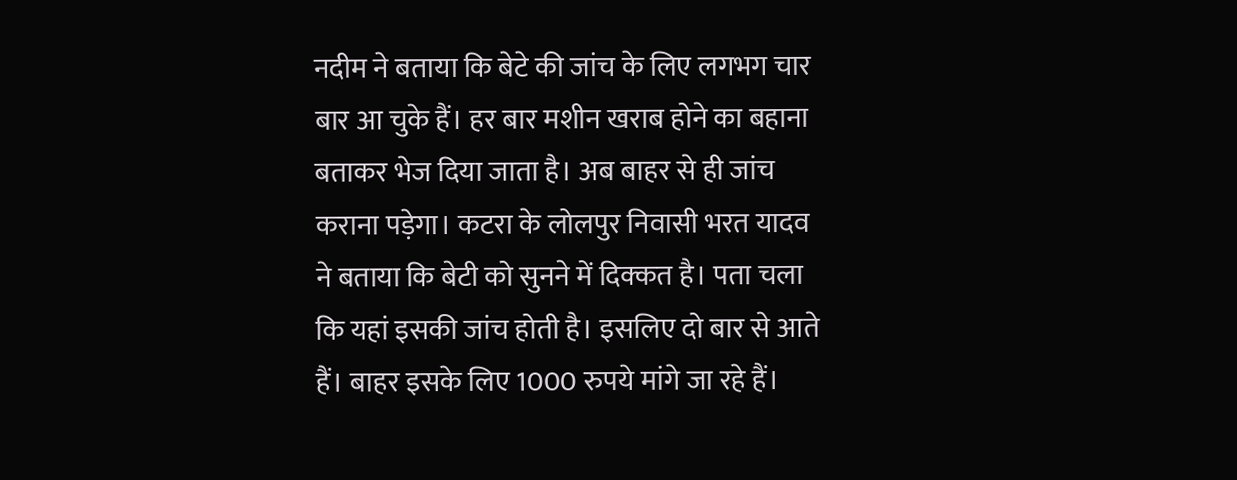नदीम ने बताया कि बेटे की जांच के लिए लगभग चार बार आ चुके हैं। हर बार मशीन खराब होने का बहाना बताकर भेज दिया जाता है। अब बाहर से ही जांच कराना पड़ेगा। कटरा के लोलपुर निवासी भरत यादव ने बताया कि बेटी को सुनने में दिक्कत है। पता चला कि यहां इसकी जांच होती है। इसलिए दो बार से आते हैं। बाहर इसके लिए 1000 रुपये मांगे जा रहे हैं।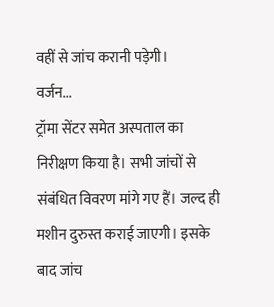वहीं से जांच करानी पड़ेगी।
वर्जन...
ट्रॉमा सेंटर समेत अस्पताल का निरीक्षण किया है। सभी जांचों से संबंधित विवरण मांगे गए हैं। जल्द ही मशीन दुरुस्त कराई जाएगी। इसके बाद जांच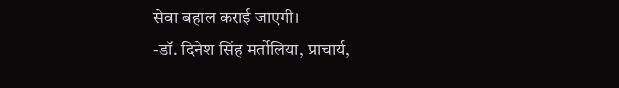सेवा बहाल कराई जाएगी।
-डॉ. दिनेश सिंह मर्तोलिया, प्राचार्य,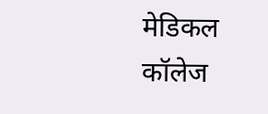मेडिकल कॉलेज